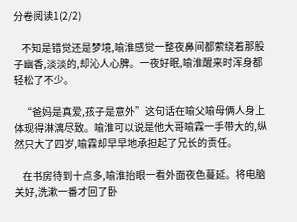分卷阅读1(2/2)

    不知是错觉还是梦境,喻淮感觉一整夜鼻间都萦绕着那股子幽香,淡淡的,却沁人心脾。一夜好眠,喻淮醒来时浑身都轻松了不少。

    “爸妈是真爱,孩子是意外”这句话在喻父喻母俩人身上体现得淋漓尽致。喻淮可以说是他大哥喻霖一手带大的,纵然只大了四岁,喻霖却早早地承担起了兄长的责任。

    在书房待到十点多,喻淮抬眼一看外面夜色蔓延。将电脑关好,洗漱一番才回了卧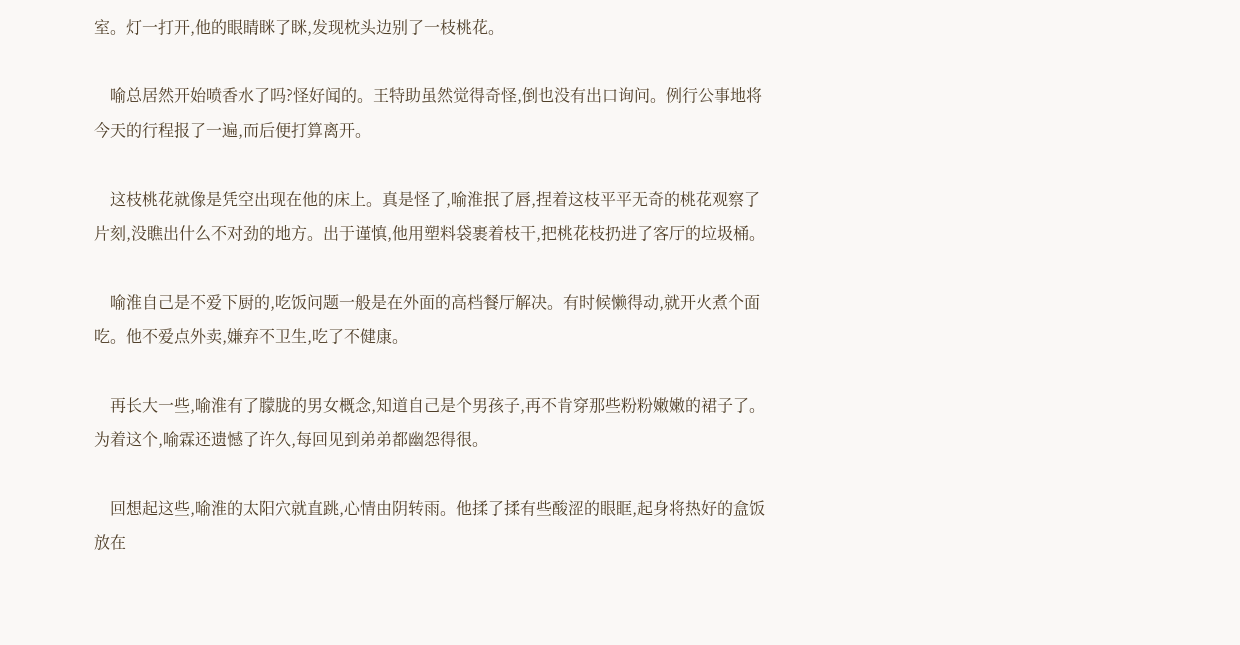室。灯一打开,他的眼睛眯了眯,发现枕头边别了一枝桃花。

    喻总居然开始喷香水了吗?怪好闻的。王特助虽然觉得奇怪,倒也没有出口询问。例行公事地将今天的行程报了一遍,而后便打算离开。

    这枝桃花就像是凭空出现在他的床上。真是怪了,喻淮抿了唇,捏着这枝平平无奇的桃花观察了片刻,没瞧出什么不对劲的地方。出于谨慎,他用塑料袋裹着枝干,把桃花枝扔进了客厅的垃圾桶。

    喻淮自己是不爱下厨的,吃饭问题一般是在外面的高档餐厅解决。有时候懒得动,就开火煮个面吃。他不爱点外卖,嫌弃不卫生,吃了不健康。

    再长大一些,喻淮有了朦胧的男女概念,知道自己是个男孩子,再不肯穿那些粉粉嫩嫩的裙子了。为着这个,喻霖还遗憾了许久,每回见到弟弟都幽怨得很。

    回想起这些,喻淮的太阳穴就直跳,心情由阴转雨。他揉了揉有些酸涩的眼眶,起身将热好的盒饭放在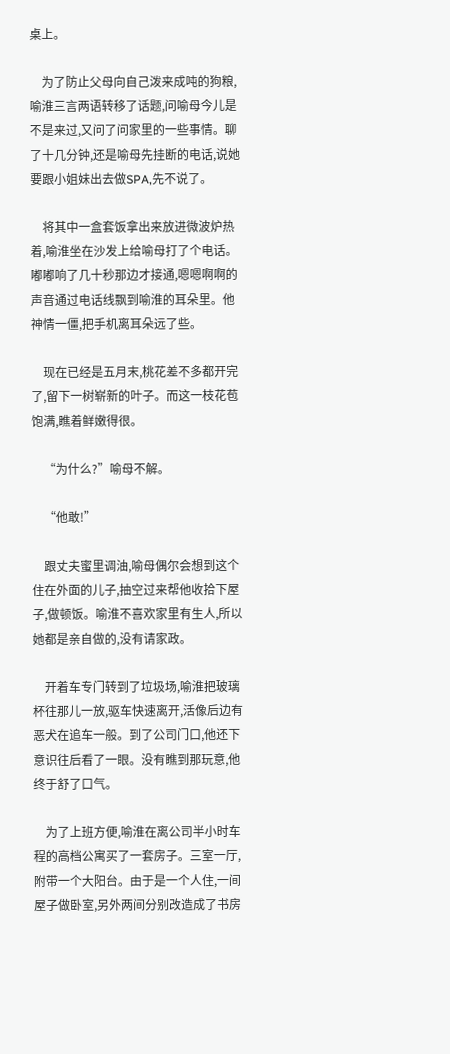桌上。

    为了防止父母向自己泼来成吨的狗粮,喻淮三言两语转移了话题,问喻母今儿是不是来过,又问了问家里的一些事情。聊了十几分钟,还是喻母先挂断的电话,说她要跟小姐妹出去做SPA,先不说了。

    将其中一盒套饭拿出来放进微波炉热着,喻淮坐在沙发上给喻母打了个电话。嘟嘟响了几十秒那边才接通,嗯嗯啊啊的声音通过电话线飘到喻淮的耳朵里。他神情一僵,把手机离耳朵远了些。

    现在已经是五月末,桃花差不多都开完了,留下一树崭新的叶子。而这一枝花苞饱满,瞧着鲜嫩得很。

    “为什么?”喻母不解。

    “他敢!”

    跟丈夫蜜里调油,喻母偶尔会想到这个住在外面的儿子,抽空过来帮他收拾下屋子,做顿饭。喻淮不喜欢家里有生人,所以她都是亲自做的,没有请家政。

    开着车专门转到了垃圾场,喻淮把玻璃杯往那儿一放,驱车快速离开,活像后边有恶犬在追车一般。到了公司门口,他还下意识往后看了一眼。没有瞧到那玩意,他终于舒了口气。

    为了上班方便,喻淮在离公司半小时车程的高档公寓买了一套房子。三室一厅,附带一个大阳台。由于是一个人住,一间屋子做卧室,另外两间分别改造成了书房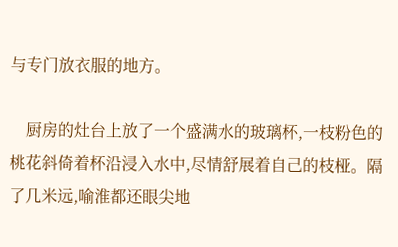与专门放衣服的地方。

    厨房的灶台上放了一个盛满水的玻璃杯,一枝粉色的桃花斜倚着杯沿浸入水中,尽情舒展着自己的枝桠。隔了几米远,喻淮都还眼尖地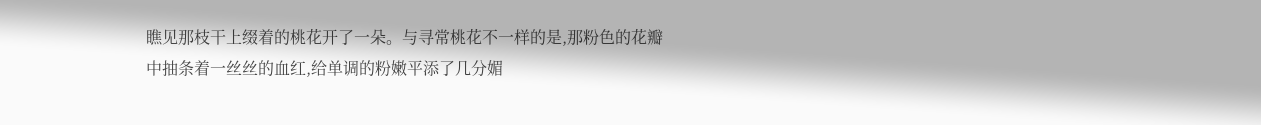瞧见那枝干上缀着的桃花开了一朵。与寻常桃花不一样的是,那粉色的花瓣中抽条着一丝丝的血红,给单调的粉嫩平添了几分媚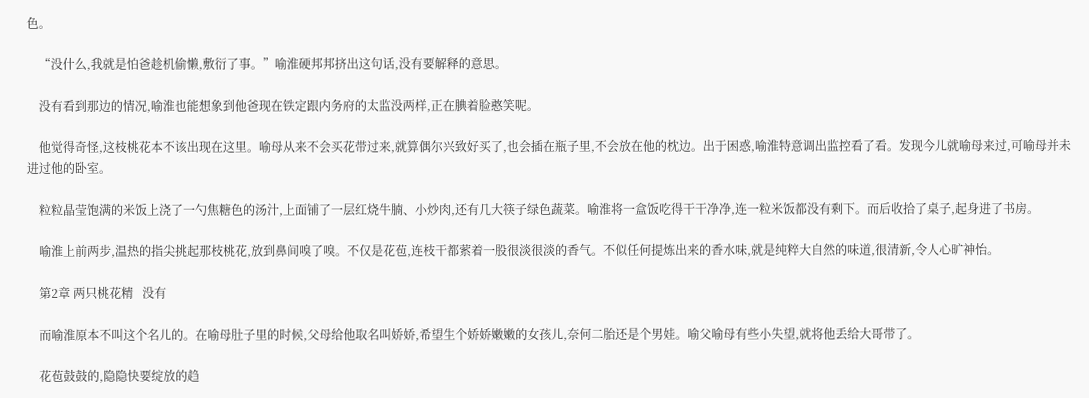色。

    “没什么,我就是怕爸趁机偷懒,敷衍了事。”喻淮硬邦邦挤出这句话,没有要解释的意思。

    没有看到那边的情况,喻淮也能想象到他爸现在铁定跟内务府的太监没两样,正在腆着脸憨笑呢。

    他觉得奇怪,这枝桃花本不该出现在这里。喻母从来不会买花带过来,就算偶尔兴致好买了,也会插在瓶子里,不会放在他的枕边。出于困惑,喻淮特意调出监控看了看。发现今儿就喻母来过,可喻母并未进过他的卧室。

    粒粒晶莹饱满的米饭上浇了一勺焦糖色的汤汁,上面铺了一层红烧牛腩、小炒肉,还有几大筷子绿色蔬菜。喻淮将一盒饭吃得干干净净,连一粒米饭都没有剩下。而后收拾了桌子,起身进了书房。

    喻淮上前两步,温热的指尖挑起那枝桃花,放到鼻间嗅了嗅。不仅是花苞,连枝干都萦着一股很淡很淡的香气。不似任何提炼出来的香水味,就是纯粹大自然的味道,很清新,令人心旷神怡。

    第2章 两只桃花精   没有

    而喻淮原本不叫这个名儿的。在喻母肚子里的时候,父母给他取名叫娇娇,希望生个娇娇嫩嫩的女孩儿,奈何二胎还是个男娃。喻父喻母有些小失望,就将他丢给大哥带了。

    花苞鼓鼓的,隐隐快要绽放的趋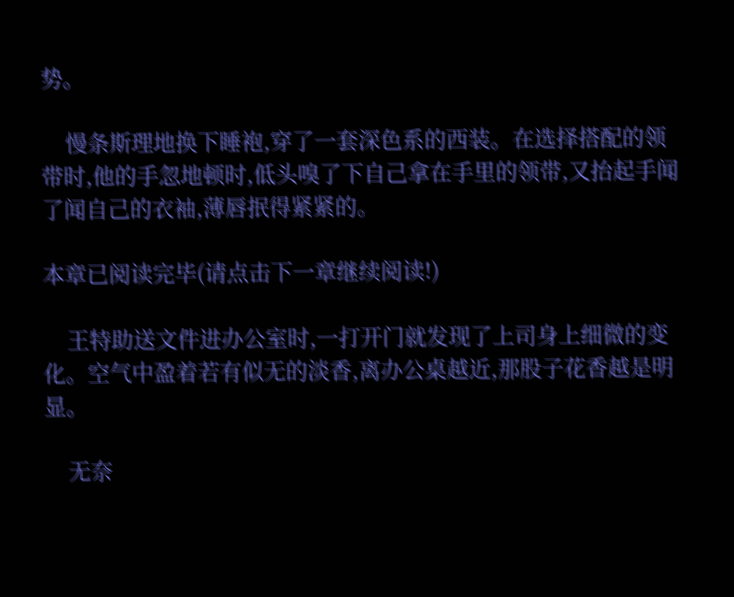势。

    慢条斯理地换下睡袍,穿了一套深色系的西装。在选择搭配的领带时,他的手忽地顿时,低头嗅了下自己拿在手里的领带,又抬起手闻了闻自己的衣袖,薄唇抿得紧紧的。

本章已阅读完毕(请点击下一章继续阅读!)

    王特助送文件进办公室时,一打开门就发现了上司身上细微的变化。空气中盈着若有似无的淡香,离办公桌越近,那股子花香越是明显。

    无奈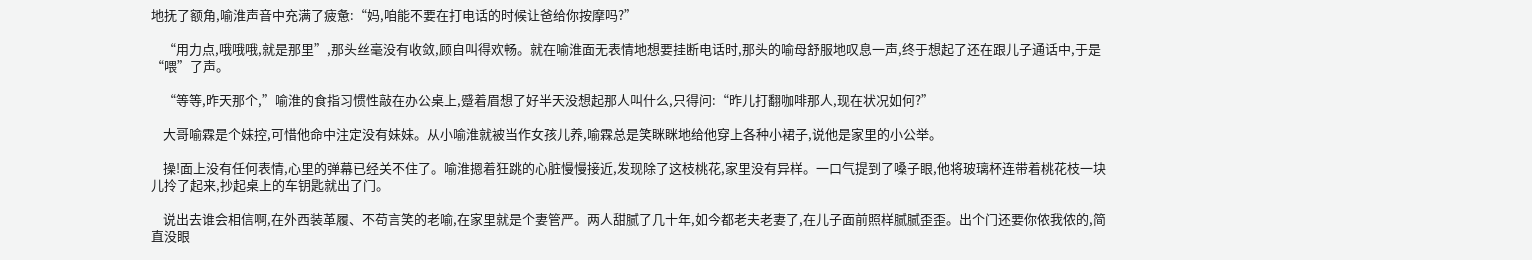地抚了额角,喻淮声音中充满了疲惫:“妈,咱能不要在打电话的时候让爸给你按摩吗?”

    “用力点,哦哦哦,就是那里”,那头丝毫没有收敛,顾自叫得欢畅。就在喻淮面无表情地想要挂断电话时,那头的喻母舒服地叹息一声,终于想起了还在跟儿子通话中,于是“喂”了声。

    “等等,昨天那个,”喻淮的食指习惯性敲在办公桌上,蹙着眉想了好半天没想起那人叫什么,只得问:“昨儿打翻咖啡那人,现在状况如何?”

    大哥喻霖是个妹控,可惜他命中注定没有妹妹。从小喻淮就被当作女孩儿养,喻霖总是笑眯眯地给他穿上各种小裙子,说他是家里的小公举。

    操!面上没有任何表情,心里的弹幕已经关不住了。喻淮摁着狂跳的心脏慢慢接近,发现除了这枝桃花,家里没有异样。一口气提到了嗓子眼,他将玻璃杯连带着桃花枝一块儿拎了起来,抄起桌上的车钥匙就出了门。

    说出去谁会相信啊,在外西装革履、不苟言笑的老喻,在家里就是个妻管严。两人甜腻了几十年,如今都老夫老妻了,在儿子面前照样腻腻歪歪。出个门还要你侬我侬的,简直没眼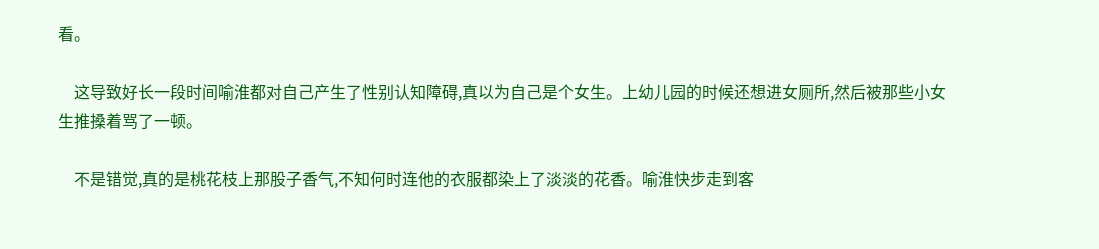看。

    这导致好长一段时间喻淮都对自己产生了性别认知障碍,真以为自己是个女生。上幼儿园的时候还想进女厕所,然后被那些小女生推搡着骂了一顿。

    不是错觉,真的是桃花枝上那股子香气,不知何时连他的衣服都染上了淡淡的花香。喻淮快步走到客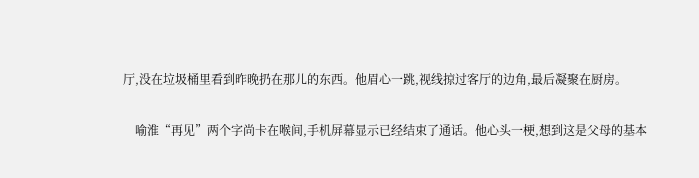厅,没在垃圾桶里看到昨晚扔在那儿的东西。他眉心一跳,视线掠过客厅的边角,最后凝聚在厨房。

    喻淮“再见”两个字尚卡在喉间,手机屏幕显示已经结束了通话。他心头一梗,想到这是父母的基本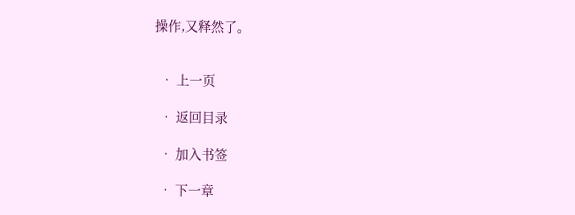操作,又释然了。


  • 上一页

  • 返回目录

  • 加入书签

  • 下一章